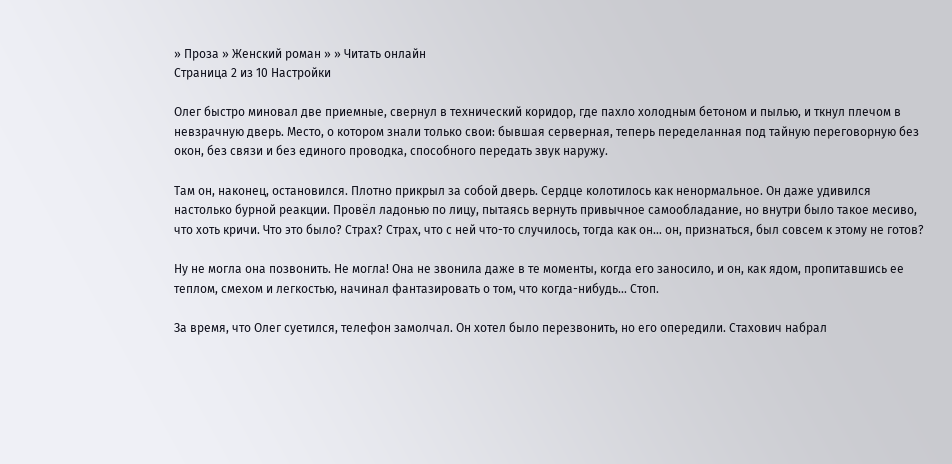» Проза » Женский роман » » Читать онлайн
Страница 2 из 10 Настройки

Олег быстро миновал две приемные, свернул в технический коридор, где пахло холодным бетоном и пылью, и ткнул плечом в невзрачную дверь. Место, о котором знали только свои: бывшая серверная, теперь переделанная под тайную переговорную без окон, без связи и без единого проводка, способного передать звук наружу.

Там он, наконец, остановился. Плотно прикрыл за собой дверь. Сердце колотилось как ненормальное. Он даже удивился настолько бурной реакции. Провёл ладонью по лицу, пытаясь вернуть привычное самообладание, но внутри было такое месиво, что хоть кричи. Что это было? Страх? Страх, что с ней что-то случилось, тогда как он… он, признаться, был совсем к этому не готов?

Ну не могла она позвонить. Не могла! Она не звонила даже в те моменты, когда его заносило, и он, как ядом, пропитавшись ее теплом, смехом и легкостью, начинал фантазировать о том, что когда-нибудь... Стоп.

За время, что Олег суетился, телефон замолчал. Он хотел было перезвонить, но его опередили. Стахович набрал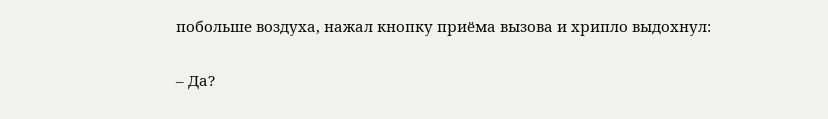побольше воздуха, нажал кнопку приёма вызова и хрипло выдохнул:

– Да?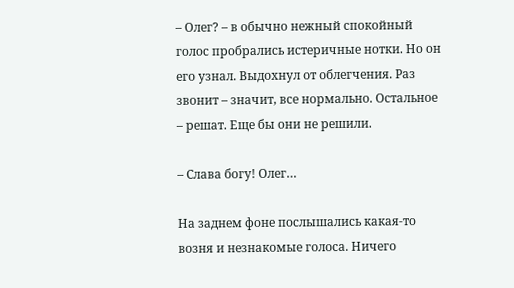– Олег? – в обычно нежный спокойный голос пробрались истеричные нотки. Но он его узнал. Выдохнул от облегчения. Раз звонит – значит, все нормально. Остальное – решат. Еще бы они не решили.

– Слава богу! Олег…

На заднем фоне послышались какая-то возня и незнакомые голоса. Ничего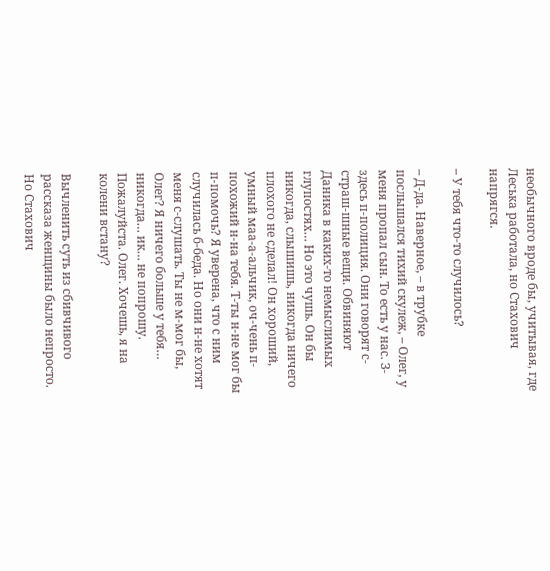необычного вроде бы, учитывая, где Леська работала, но Стахович напрягся.

– У тебя что-то случилось?

– Д-да. Наверное, – в трубке послышался тихий скулеж, – Олег, у меня пропал сын. То есть у нас. З-здесь п-полиция. Они говорят с-страш-шные вещи. Обвиняют Даника в каких-то немыслимых глупостях… Но это чушь. Он бы никогда, слышишь, никогда ничего плохого не сделал! Он хороший, умный маа-а-альчик, оч-чень п-похожий н-на тебя. Т-ты н-не мог бы п-помочь? Я уверена, что с ним случилась б-беда. Но они н-не хотят меня с-слушать. Ты не м-мог бы, Олег? Я ничего больше у тебя… никогда… ик… не попрошу. Пожалуйста. Олег. Хочешь, я на колени встану?

Вычленить суть из сбивчивого рассказа женщины было непросто. Но Стахович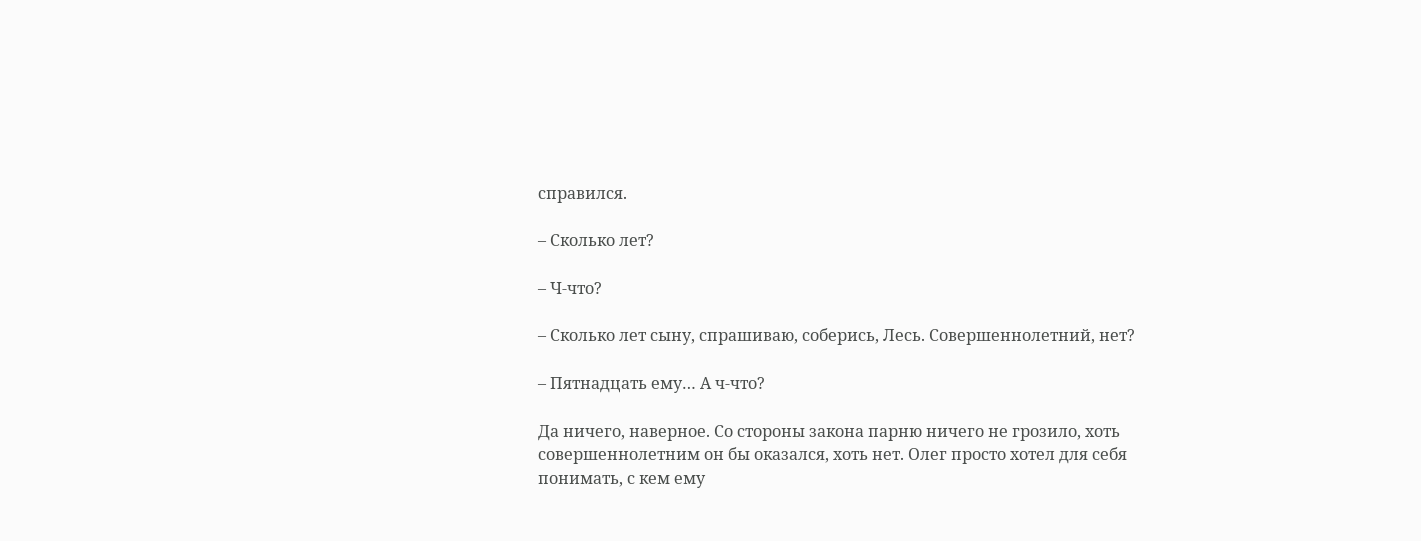справился.

– Сколько лет?

– Ч-что?

– Сколько лет сыну, спрашиваю, соберись, Лесь. Совершеннолетний, нет?

– Пятнадцать ему… А ч-что?

Да ничего, наверное. Со стороны закона парню ничего не грозило, хоть совершеннолетним он бы оказался, хоть нет. Олег просто хотел для себя понимать, с кем ему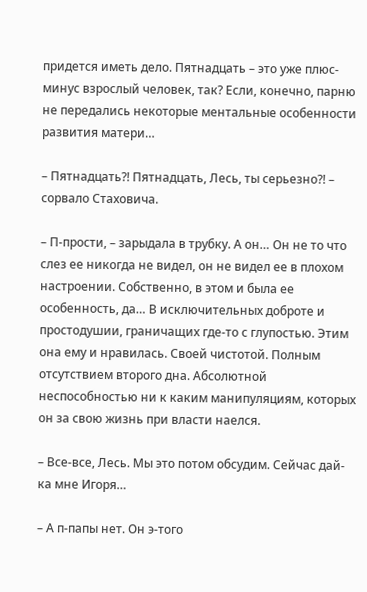придется иметь дело. Пятнадцать – это уже плюс-минус взрослый человек, так? Если, конечно, парню не передались некоторые ментальные особенности развития матери…

– Пятнадцать?! Пятнадцать, Лесь, ты серьезно?! – сорвало Стаховича.

– П-прости, – зарыдала в трубку. А он… Он не то что слез ее никогда не видел, он не видел ее в плохом настроении. Собственно, в этом и была ее особенность, да… В исключительных доброте и простодушии, граничащих где-то с глупостью. Этим она ему и нравилась. Своей чистотой. Полным отсутствием второго дна. Абсолютной неспособностью ни к каким манипуляциям, которых он за свою жизнь при власти наелся.

– Все-все, Лесь. Мы это потом обсудим. Сейчас дай-ка мне Игоря…

– А п-папы нет. Он э-того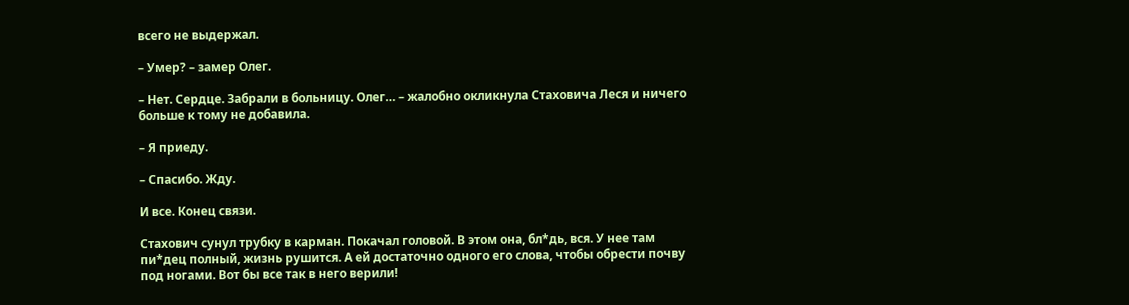всего не выдержал.

– Умер? – замер Олег.

– Нет. Сердце. Забрали в больницу. Олег… – жалобно окликнула Стаховича Леся и ничего больше к тому не добавила.

– Я приеду.

– Спасибо. Жду.

И все. Конец связи.

Стахович сунул трубку в карман. Покачал головой. В этом она, бл*дь, вся. У нее там пи*дец полный, жизнь рушится. А ей достаточно одного его слова, чтобы обрести почву под ногами. Вот бы все так в него верили!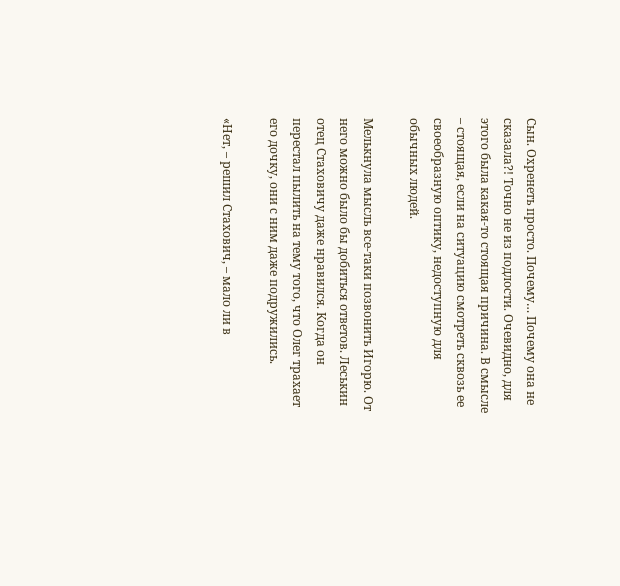Сын. Охренеть просто. Почему… Почему она не сказала?! Точно не из подлости. Очевидно, для этого была какая-то стоящая причина. В смысле – стоящая, если на ситуацию смотреть сквозь ее своеобразную оптику, недоступную для обычных людей.

Мелькнула мысль все-таки позвонить Игорю. От него можно было бы добиться ответов. Леськин отец Стаховичу даже нравился. Когда он перестал пылить на тему того, что Олег трахает его дочку, они с ним даже подружились.

«Нет, – решил Стахович, – мало ли в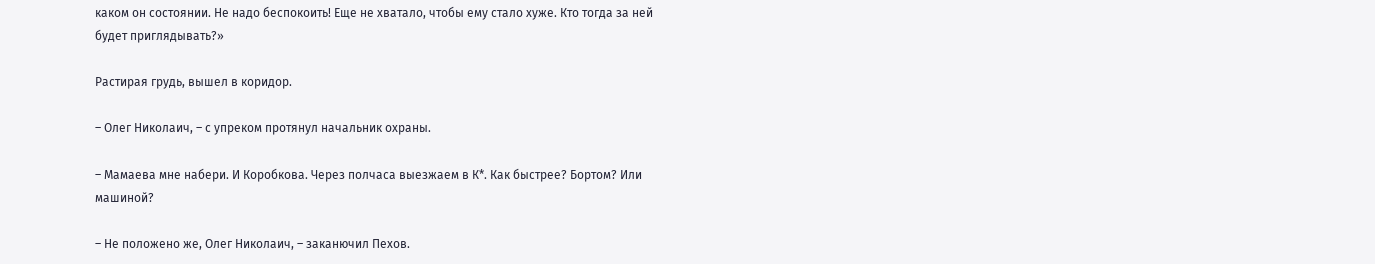каком он состоянии. Не надо беспокоить! Еще не хватало, чтобы ему стало хуже. Кто тогда за ней будет приглядывать?»

Растирая грудь, вышел в коридор.

– Олег Николаич, – с упреком протянул начальник охраны.

– Мамаева мне набери. И Коробкова. Через полчаса выезжаем в К*. Как быстрее? Бортом? Или машиной?

– Не положено же, Олег Николаич, – заканючил Пехов.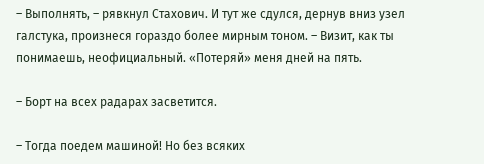– Выполнять, – рявкнул Стахович. И тут же сдулся, дернув вниз узел галстука, произнеся гораздо более мирным тоном. – Визит, как ты понимаешь, неофициальный. «Потеряй» меня дней на пять.

– Борт на всех радарах засветится.

– Тогда поедем машиной! Но без всяких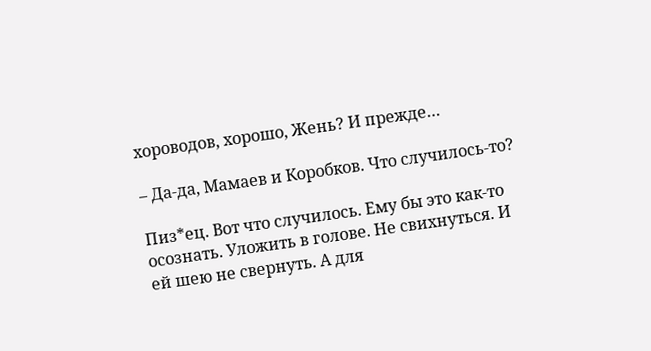хороводов, хорошо, Жень? И прежде…

– Да-да, Мамаев и Коробков. Что случилось-то?

Пиз*ец. Вот что случилось. Ему бы это как-то осознать. Уложить в голове. Не свихнуться. И ей шею не свернуть. А для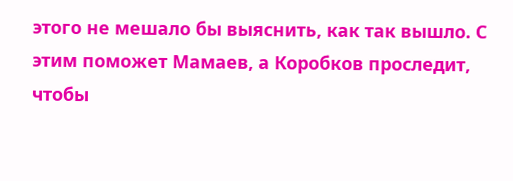этого не мешало бы выяснить, как так вышло. С этим поможет Мамаев, а Коробков проследит, чтобы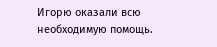Игорю оказали всю необходимую помощь.